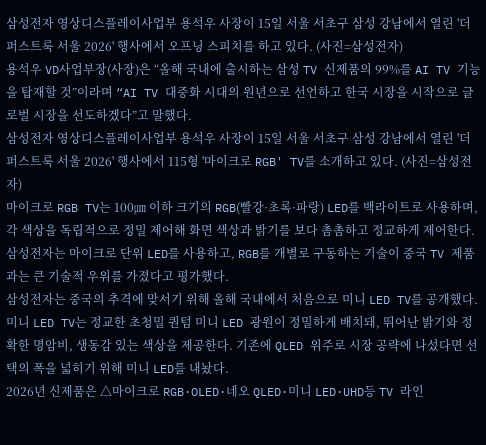삼성전자 영상디스플레이사업부 용석우 사장이 15일 서울 서초구 삼성 강남에서 열린 '더 퍼스트룩 서울 2026' 행사에서 오프닝 스피치를 하고 있다. (사진=삼성전자)
용석우 VD사업부장(사장)은 “올해 국내에 출시하는 삼성 TV 신제품의 99%를 AI TV 기능을 탑재할 것”이라며 “AI TV 대중화 시대의 원년으로 선언하고 한국 시장을 시작으로 글로벌 시장을 선도하겠다”고 말했다.
삼성전자 영상디스플레이사업부 용석우 사장이 15일 서울 서초구 삼성 강남에서 열린 '더 퍼스트룩 서울 2026' 행사에서 115형 '마이크로 RGB' TV를 소개하고 있다. (사진=삼성전자)
마이크로 RGB TV는 100㎛ 이하 크기의 RGB(빨강·초록·파랑) LED를 백라이트로 사용하며, 각 색상을 독립적으로 정밀 제어해 화면 색상과 밝기를 보다 촘촘하고 정교하게 제어한다. 삼성전자는 마이크로 단위 LED를 사용하고, RGB를 개별로 구동하는 기술이 중국 TV 제품과는 큰 기술적 우위를 가졌다고 평가했다.
삼성전자는 중국의 추격에 맞서기 위해 올해 국내에서 처음으로 미니 LED TV를 공개했다. 미니 LED TV는 정교한 초청밀 퀀텀 미니 LED 광원이 정밀하게 배치돼, 뛰어난 밝기와 정확한 명암비, 생동감 있는 색상을 제공한다. 기존에 QLED 위주로 시장 공략에 나섰다면 선택의 폭을 넓히기 위해 미니 LED를 내놨다.
2026년 신제품은 △마이크로 RGB·OLED·네오 QLED·미니 LED·UHD등 TV 라인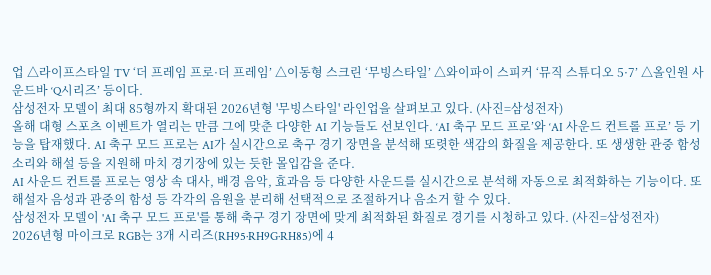업 △라이프스타일 TV ‘더 프레임 프로·더 프레임’ △이동형 스크린 ‘무빙스타일’ △와이파이 스피커 ‘뮤직 스튜디오 5·7’ △올인원 사운드바 ‘Q시리즈’ 등이다.
삼성전자 모델이 최대 85형까지 확대된 2026년형 '무빙스타일' 라인업을 살펴보고 있다. (사진=삼성전자)
올해 대형 스포츠 이벤트가 열리는 만큼 그에 맞춘 다양한 AI 기능들도 선보인다. ‘AI 축구 모드 프로’와 ‘AI 사운드 컨트롤 프로’ 등 기능을 탑재했다. AI 축구 모드 프로는 AI가 실시간으로 축구 경기 장면을 분석해 또렷한 색감의 화질을 제공한다. 또 생생한 관중 함성소리와 해설 등을 지원해 마치 경기장에 있는 듯한 몰입감을 준다.
AI 사운드 컨트롤 프로는 영상 속 대사, 배경 음악, 효과음 등 다양한 사운드를 실시간으로 분석해 자동으로 최적화하는 기능이다. 또 해설자 음성과 관중의 함성 등 각각의 음원을 분리해 선택적으로 조절하거나 음소거 할 수 있다.
삼성전자 모델이 'AI 축구 모드 프로'를 통해 축구 경기 장면에 맞게 최적화된 화질로 경기를 시청하고 있다. (사진=삼성전자)
2026년형 마이크로 RGB는 3개 시리즈(RH95·RH9G·RH85)에 4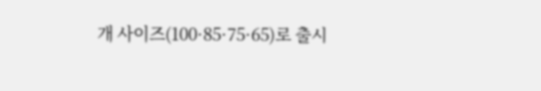개 사이즈(100·85·75·65)로 출시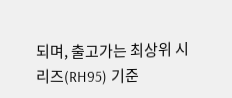되며, 출고가는 최상위 시리즈(RH95) 기준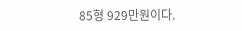85형 929만원이다.